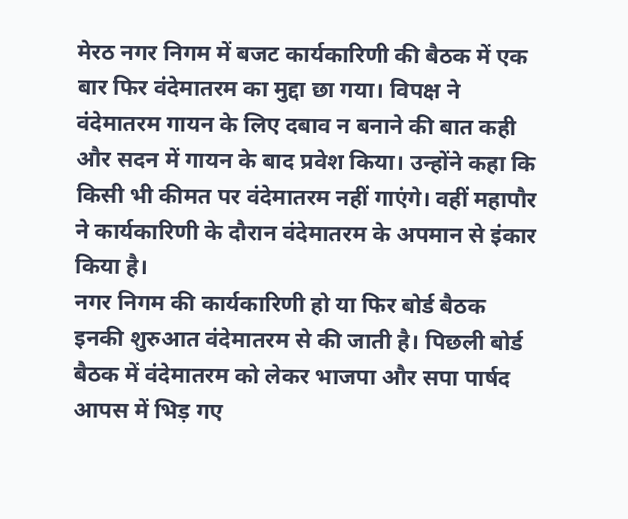मेरठ नगर निगम में बजट कार्यकारिणी की बैठक में एक बार फिर वंदेमातरम का मुद्दा छा गया। विपक्ष ने वंदेमातरम गायन के लिए दबाव न बनाने की बात कही और सदन में गायन के बाद प्रवेश किया। उन्होंने कहा कि किसी भी कीमत पर वंदेमातरम नहीं गाएंगे। वहीं महापौर ने कार्यकारिणी के दौरान वंदेमातरम के अपमान से इंकार किया है।
नगर निगम की कार्यकारिणी हो या फिर बोर्ड बैठक इनकी शुरुआत वंदेमातरम से की जाती है। पिछली बोर्ड बैठक में वंदेमातरम को लेकर भाजपा और सपा पार्षद आपस में भिड़ गए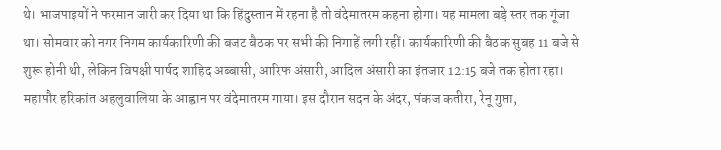थे। भाजपाइयों ने फरमान जारी कर दिया था कि हिंदुस्तान में रहना है तो वंदेमातरम कहना होगा। यह मामला बड़े स्तर तक गूंजा था। सोमवार को नगर निगम कार्यकारिणी की बजट बैठक पर सभी की निगाहें लगी रहीं। कार्यकारिणी की बैठक सुबह 11 बजे से शुरू होनी थी, लेकिन विपक्षी पार्षद शाहिद अब्बासी, आरिफ अंसारी, आदिल अंसारी का इंतजार 12:15 बजे तक होता रहा।
महापौर हरिकांत अहलुवालिया के आह्वान पर वंदेमातरम गाया। इस दौरान सदन के अंदर, पंकज कतीरा, रेनू गुप्ता,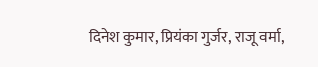दिनेश कुमार, प्रियंका गुर्जर, राजू वर्मा,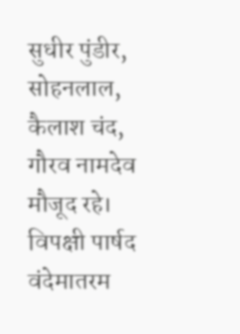सुधीर पुंडीर, सोहनलाल, कैलाश चंद, गौरव नामदेव मौजूद रहे। विपक्षी पार्षद वंदेमातरम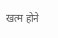खत्म होने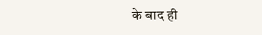के बाद ही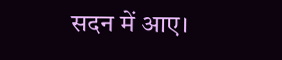सदन में आए।